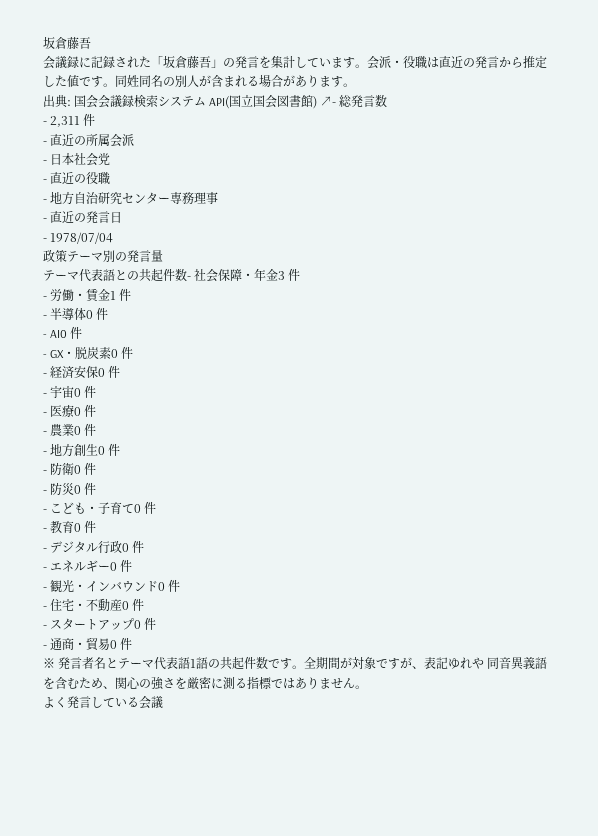坂倉藤吾
会議録に記録された「坂倉藤吾」の発言を集計しています。会派・役職は直近の発言から推定した値です。同姓同名の別人が含まれる場合があります。
出典: 国会会議録検索システム API(国立国会図書館) ↗- 総発言数
- 2,311 件
- 直近の所属会派
- 日本社会党
- 直近の役職
- 地方自治研究センター専務理事
- 直近の発言日
- 1978/07/04
政策テーマ別の発言量
テーマ代表語との共起件数- 社会保障・年金3 件
- 労働・賃金1 件
- 半導体0 件
- AI0 件
- GX・脱炭素0 件
- 経済安保0 件
- 宇宙0 件
- 医療0 件
- 農業0 件
- 地方創生0 件
- 防衛0 件
- 防災0 件
- こども・子育て0 件
- 教育0 件
- デジタル行政0 件
- エネルギー0 件
- 観光・インバウンド0 件
- 住宅・不動産0 件
- スタートアップ0 件
- 通商・貿易0 件
※ 発言者名とテーマ代表語1語の共起件数です。全期間が対象ですが、表記ゆれや 同音異義語を含むため、関心の強さを厳密に測る指標ではありません。
よく発言している会議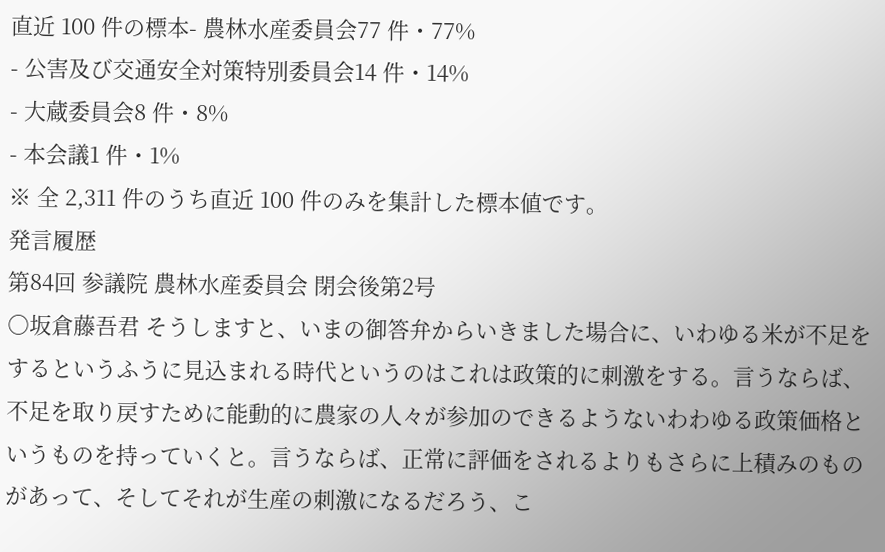直近 100 件の標本- 農林水産委員会77 件・77%
- 公害及び交通安全対策特別委員会14 件・14%
- 大蔵委員会8 件・8%
- 本会議1 件・1%
※ 全 2,311 件のうち直近 100 件のみを集計した標本値です。
発言履歴
第84回 参議院 農林水産委員会 閉会後第2号
○坂倉藤吾君 そうしますと、いまの御答弁からいきました場合に、いわゆる米が不足をするというふうに見込まれる時代というのはこれは政策的に刺激をする。言うならば、不足を取り戻すために能動的に農家の人々が参加のできるようないわわゆる政策価格というものを持っていくと。言うならば、正常に評価をされるよりもさらに上積みのものがあって、そしてそれが生産の刺激になるだろう、こ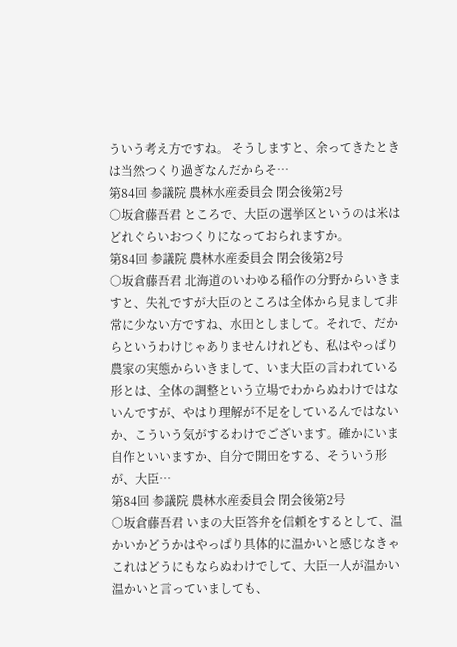ういう考え方ですね。 そうしますと、余ってきたときは当然つくり過ぎなんだからそ…
第84回 参議院 農林水産委員会 閉会後第2号
○坂倉藤吾君 ところで、大臣の選挙区というのは米はどれぐらいおつくりになっておられますか。
第84回 参議院 農林水産委員会 閉会後第2号
○坂倉藤吾君 北海道のいわゆる稲作の分野からいきますと、失礼ですが大臣のところは全体から見まして非常に少ない方ですね、水田としまして。それで、だからというわけじゃありませんけれども、私はやっぱり農家の実態からいきまして、いま大臣の言われている形とは、全体の調整という立場でわからぬわけではないんですが、やはり理解が不足をしているんではないか、こういう気がするわけでございます。確かにいま自作といいますか、自分で開田をする、そういう形が、大臣…
第84回 参議院 農林水産委員会 閉会後第2号
○坂倉藤吾君 いまの大臣答弁を信頼をするとして、温かいかどうかはやっぱり具体的に温かいと感じなきゃこれはどうにもならぬわけでして、大臣一人が温かい温かいと言っていましても、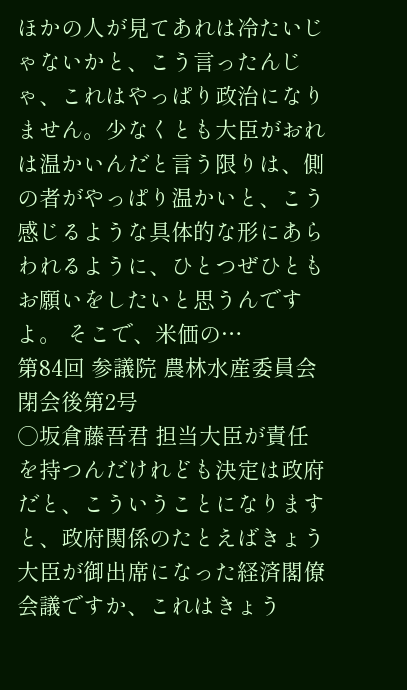ほかの人が見てあれは冷たいじゃないかと、こう言ったんじゃ、これはやっぱり政治になりません。少なくとも大臣がおれは温かいんだと言う限りは、側の者がやっぱり温かいと、こう感じるような具体的な形にあらわれるように、ひとつぜひともお願いをしたいと思うんですよ。 そこで、米価の…
第84回 参議院 農林水産委員会 閉会後第2号
○坂倉藤吾君 担当大臣が責任を持つんだけれども決定は政府だと、こういうことになりますと、政府関係のたとえばきょう大臣が御出席になった経済閣僚会議ですか、これはきょう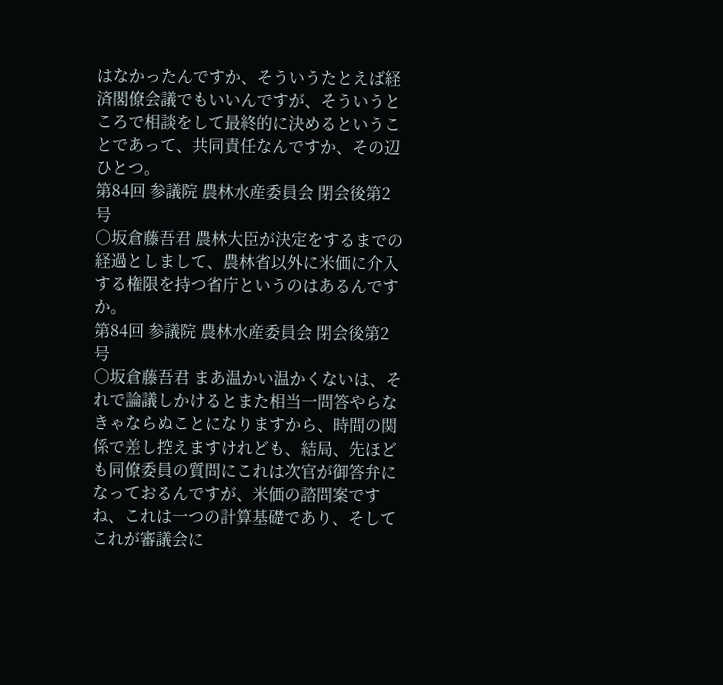はなかったんですか、そういうたとえば経済閣僚会議でもいいんですが、そういうところで相談をして最終的に決めるということであって、共同責任なんですか、その辺ひとつ。
第84回 参議院 農林水産委員会 閉会後第2号
○坂倉藤吾君 農林大臣が決定をするまでの経過としまして、農林省以外に米価に介入する権限を持つ省庁というのはあるんですか。
第84回 参議院 農林水産委員会 閉会後第2号
○坂倉藤吾君 まあ温かい温かくないは、それで論議しかけるとまた相当一問答やらなきゃならぬことになりますから、時間の関係で差し控えますけれども、結局、先ほども同僚委員の質問にこれは次官が御答弁になっておるんですが、米価の諮問案ですね、これは一つの計算基礎であり、そしてこれが審議会に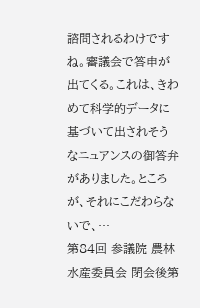諮問されるわけですね。審議会で答申が出てくる。これは、きわめて科学的データに基づいて出されそうなニュアンスの御答弁がありました。ところが、それにこだわらないで、…
第84回 参議院 農林水産委員会 閉会後第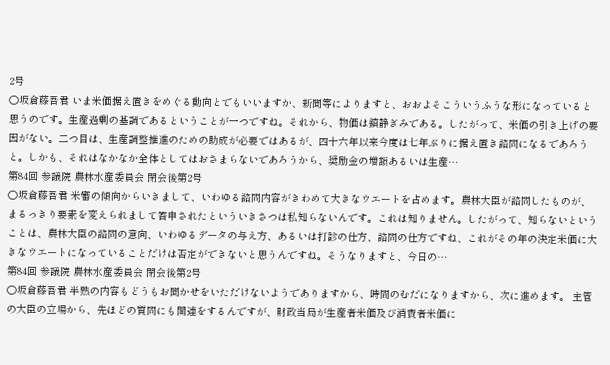2号
○坂倉藤吾君 いま米価据え置きをめぐる動向とでもいいますか、新聞等によりますと、おおよそこういうふうな形になっていると思うのです。生産過剰の基調であるということが一つですね。それから、物価は鎮静ぎみである。したがって、米価の引き上げの要因がない。二つ目は、生産調整推進のための助成が必要ではあるが、四十六年以来今度は七年ぶりに据え置き諮問になるであろうと。しかも、それはなかなか全体としてはおさまらないであろうから、奨励金の増額あるいは生産…
第84回 参議院 農林水産委員会 閉会後第2号
○坂倉藤吾君 米審の傾向からいきまして、いわゆる諮問内容がきわめて大きなウエートを占めます。農林大臣が諮問したものが、まるっきり要素を変えられまして答申されたといういきさつは私知らないんです。これは知りません。したがって、知らないということは、農林大臣の諮問の意向、いわゆるデータの与え方、あるいは打診の仕方、諮問の仕方ですね、これがその年の決定米価に大きなウエートになっていることだけは否定ができないと思うんですね。そうなりますと、今日の…
第84回 参議院 農林水産委員会 閉会後第2号
○坂倉藤吾君 半熟の内容もどうもお聞かせをいただけないようでありますから、時間のむだになりますから、次に進めます。 主管の大臣の立場から、先ほどの質問にも関連をするんですが、財政当局が生産者米価及び消費者米価に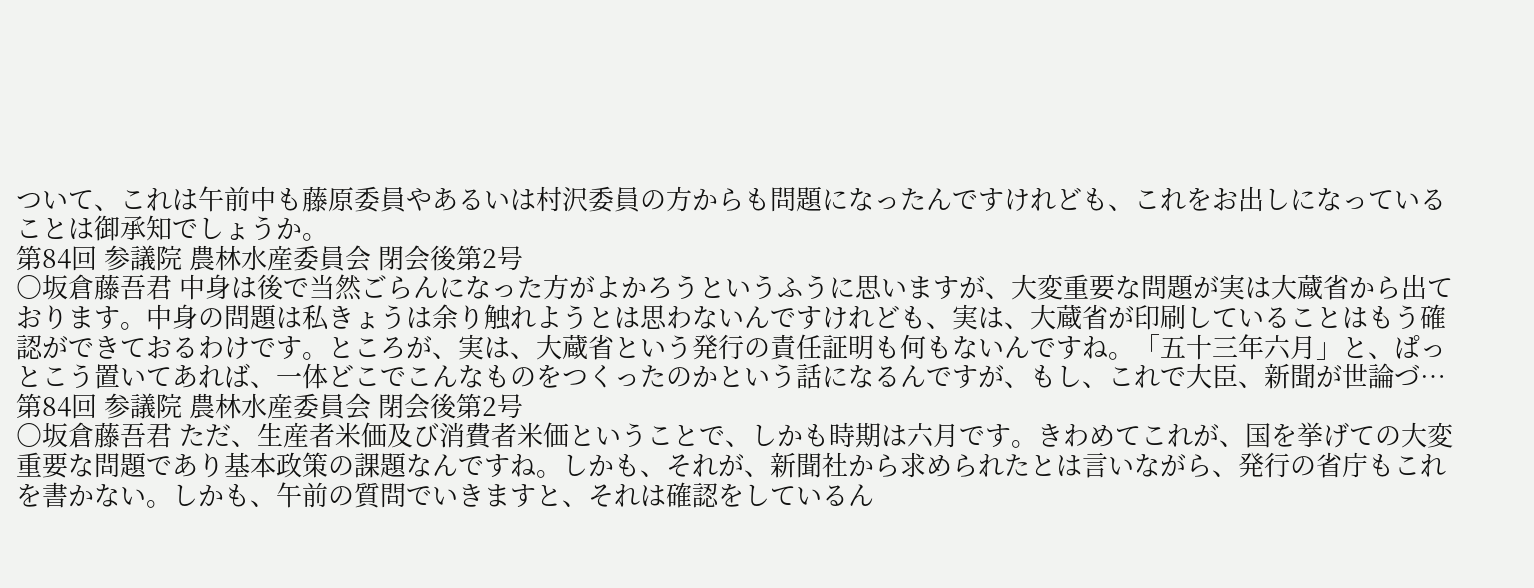ついて、これは午前中も藤原委員やあるいは村沢委員の方からも問題になったんですけれども、これをお出しになっていることは御承知でしょうか。
第84回 参議院 農林水産委員会 閉会後第2号
○坂倉藤吾君 中身は後で当然ごらんになった方がよかろうというふうに思いますが、大変重要な問題が実は大蔵省から出ております。中身の問題は私きょうは余り触れようとは思わないんですけれども、実は、大蔵省が印刷していることはもう確認ができておるわけです。ところが、実は、大蔵省という発行の責任証明も何もないんですね。「五十三年六月」と、ぱっとこう置いてあれば、一体どこでこんなものをつくったのかという話になるんですが、もし、これで大臣、新聞が世論づ…
第84回 参議院 農林水産委員会 閉会後第2号
○坂倉藤吾君 ただ、生産者米価及び消費者米価ということで、しかも時期は六月です。きわめてこれが、国を挙げての大変重要な問題であり基本政策の課題なんですね。しかも、それが、新聞社から求められたとは言いながら、発行の省庁もこれを書かない。しかも、午前の質問でいきますと、それは確認をしているん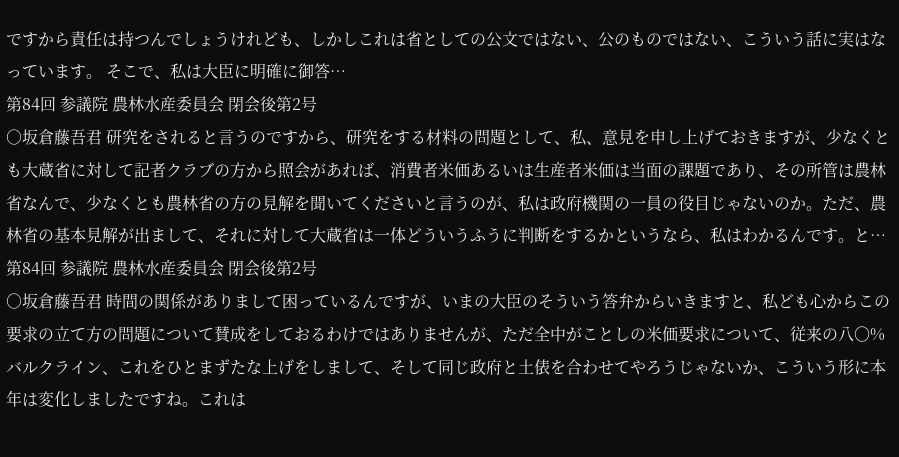ですから責任は持つんでしょうけれども、しかしこれは省としての公文ではない、公のものではない、こういう話に実はなっています。 そこで、私は大臣に明確に御答…
第84回 参議院 農林水産委員会 閉会後第2号
○坂倉藤吾君 研究をされると言うのですから、研究をする材料の問題として、私、意見を申し上げておきますが、少なくとも大蔵省に対して記者クラブの方から照会があれば、消費者米価あるいは生産者米価は当面の課題であり、その所管は農林省なんで、少なくとも農林省の方の見解を聞いてくださいと言うのが、私は政府機関の一員の役目じゃないのか。ただ、農林省の基本見解が出まして、それに対して大蔵省は一体どういうふうに判断をするかというなら、私はわかるんです。と…
第84回 参議院 農林水産委員会 閉会後第2号
○坂倉藤吾君 時間の関係がありまして困っているんですが、いまの大臣のそういう答弁からいきますと、私ども心からこの要求の立て方の問題について賛成をしておるわけではありませんが、ただ全中がことしの米価要求について、従来の八〇%バルクライン、これをひとまずたな上げをしまして、そして同じ政府と土俵を合わせてやろうじゃないか、こういう形に本年は変化しましたですね。これは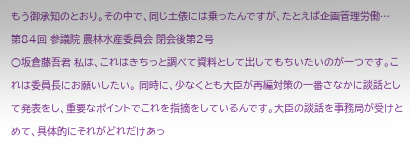もう御承知のとおり。その中で、同じ土俵には乗ったんですが、たとえば企画管理労働…
第84回 参議院 農林水産委員会 閉会後第2号
○坂倉藤吾君 私は、これはきちっと調べて資料として出してもちいたいのが一つです。これは委員長にお願いしたい。 同時に、少なくとも大臣が再編対策の一番さなかに談話として発表をし、重要なポイントでこれを指摘をしているんです。大臣の談話を事務局が受けとめて、具体的にそれがどれだけあっ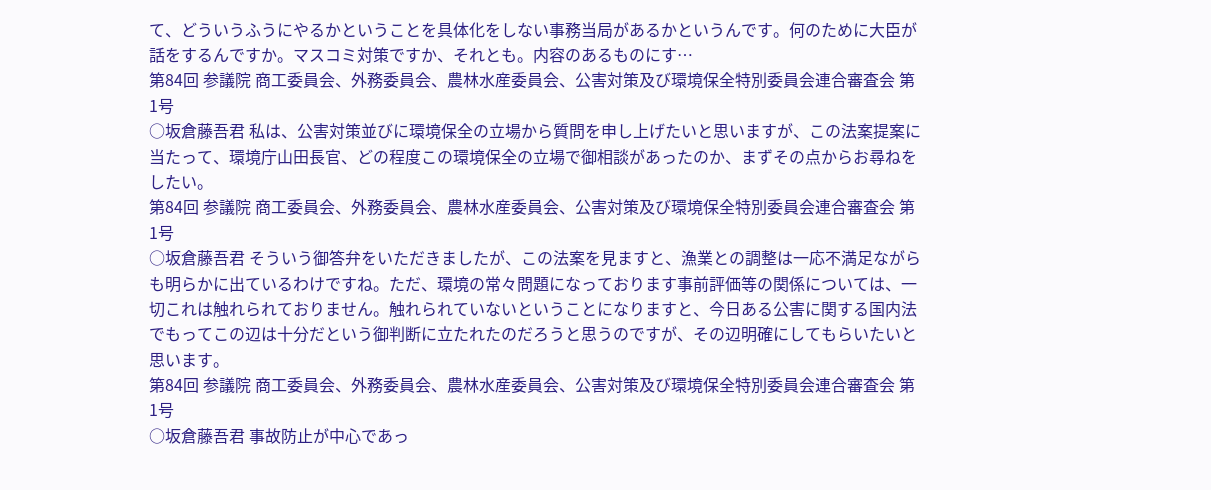て、どういうふうにやるかということを具体化をしない事務当局があるかというんです。何のために大臣が話をするんですか。マスコミ対策ですか、それとも。内容のあるものにす…
第84回 参議院 商工委員会、外務委員会、農林水産委員会、公害対策及び環境保全特別委員会連合審査会 第1号
○坂倉藤吾君 私は、公害対策並びに環境保全の立場から質問を申し上げたいと思いますが、この法案提案に当たって、環境庁山田長官、どの程度この環境保全の立場で御相談があったのか、まずその点からお尋ねをしたい。
第84回 参議院 商工委員会、外務委員会、農林水産委員会、公害対策及び環境保全特別委員会連合審査会 第1号
○坂倉藤吾君 そういう御答弁をいただきましたが、この法案を見ますと、漁業との調整は一応不満足ながらも明らかに出ているわけですね。ただ、環境の常々問題になっております事前評価等の関係については、一切これは触れられておりません。触れられていないということになりますと、今日ある公害に関する国内法でもってこの辺は十分だという御判断に立たれたのだろうと思うのですが、その辺明確にしてもらいたいと思います。
第84回 参議院 商工委員会、外務委員会、農林水産委員会、公害対策及び環境保全特別委員会連合審査会 第1号
○坂倉藤吾君 事故防止が中心であっ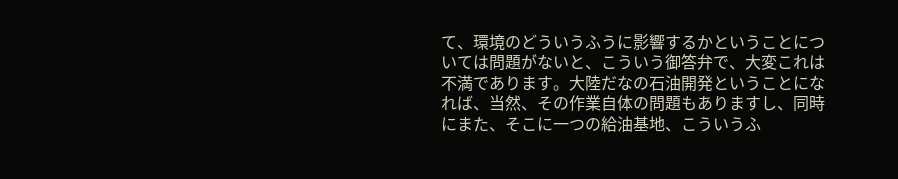て、環境のどういうふうに影響するかということについては問題がないと、こういう御答弁で、大変これは不満であります。大陸だなの石油開発ということになれば、当然、その作業自体の問題もありますし、同時にまた、そこに一つの給油基地、こういうふ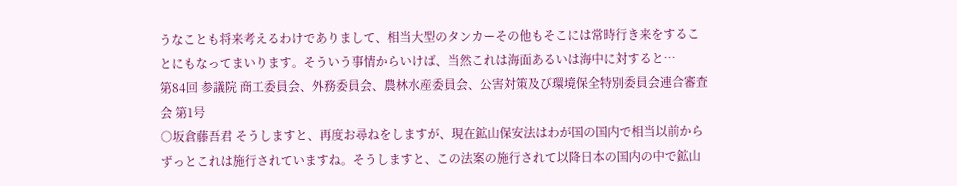うなことも将来考えるわけでありまして、相当大型のタンカーその他もそこには常時行き来をすることにもなってまいります。そういう事情からいけば、当然これは海面あるいは海中に対すると…
第84回 参議院 商工委員会、外務委員会、農林水産委員会、公害対策及び環境保全特別委員会連合審査会 第1号
○坂倉藤吾君 そうしますと、再度お尋ねをしますが、現在鉱山保安法はわが国の国内で相当以前からずっとこれは施行されていますね。そうしますと、この法案の施行されて以降日本の国内の中で鉱山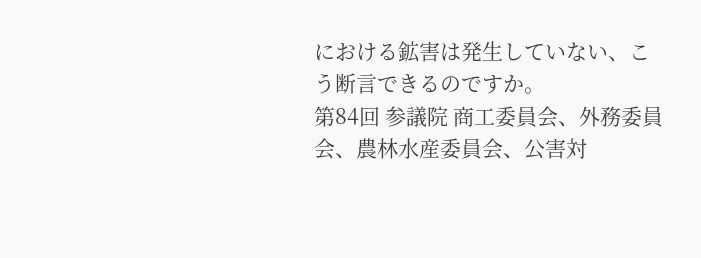における鉱害は発生していない、こう断言できるのですか。
第84回 参議院 商工委員会、外務委員会、農林水産委員会、公害対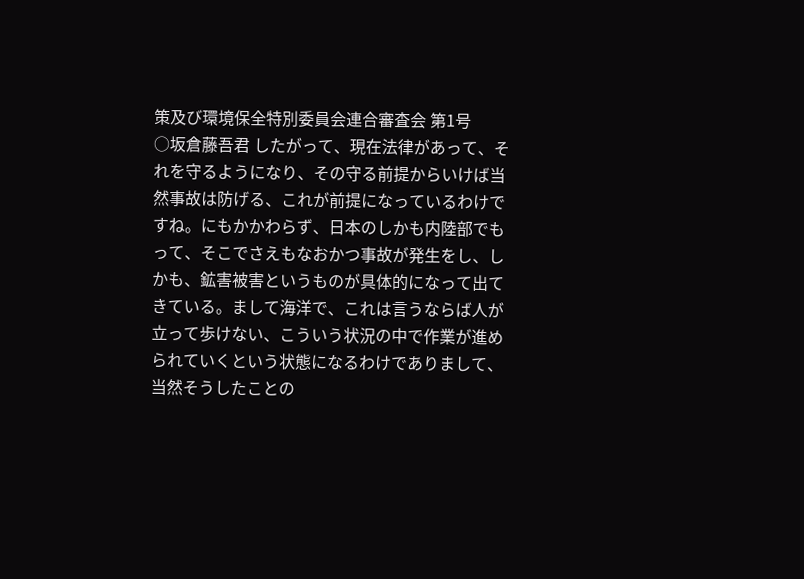策及び環境保全特別委員会連合審査会 第1号
○坂倉藤吾君 したがって、現在法律があって、それを守るようになり、その守る前提からいけば当然事故は防げる、これが前提になっているわけですね。にもかかわらず、日本のしかも内陸部でもって、そこでさえもなおかつ事故が発生をし、しかも、鉱害被害というものが具体的になって出てきている。まして海洋で、これは言うならば人が立って歩けない、こういう状況の中で作業が進められていくという状態になるわけでありまして、当然そうしたことの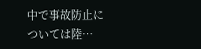中で事故防止については陸…